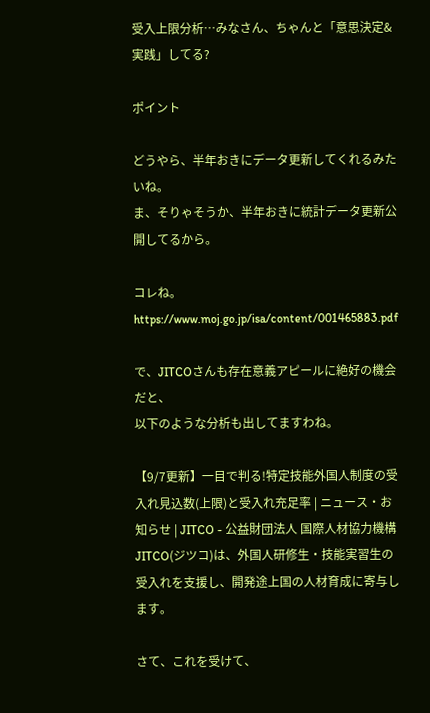受入上限分析…みなさん、ちゃんと「意思決定&実践」してる?

ポイント

どうやら、半年おきにデータ更新してくれるみたいね。
ま、そりゃそうか、半年おきに統計データ更新公開してるから。

コレね。
https://www.moj.go.jp/isa/content/001465883.pdf

で、JITCOさんも存在意義アピールに絶好の機会だと、
以下のような分析も出してますわね。

【9/7更新】一目で判る!特定技能外国人制度の受入れ見込数(上限)と受入れ充足率 | ニュース・お知らせ | JITCO - 公益財団法人 国際人材協力機構
JITCO(ジツコ)は、外国人研修生・技能実習生の受入れを支援し、開発途上国の人材育成に寄与します。

さて、これを受けて、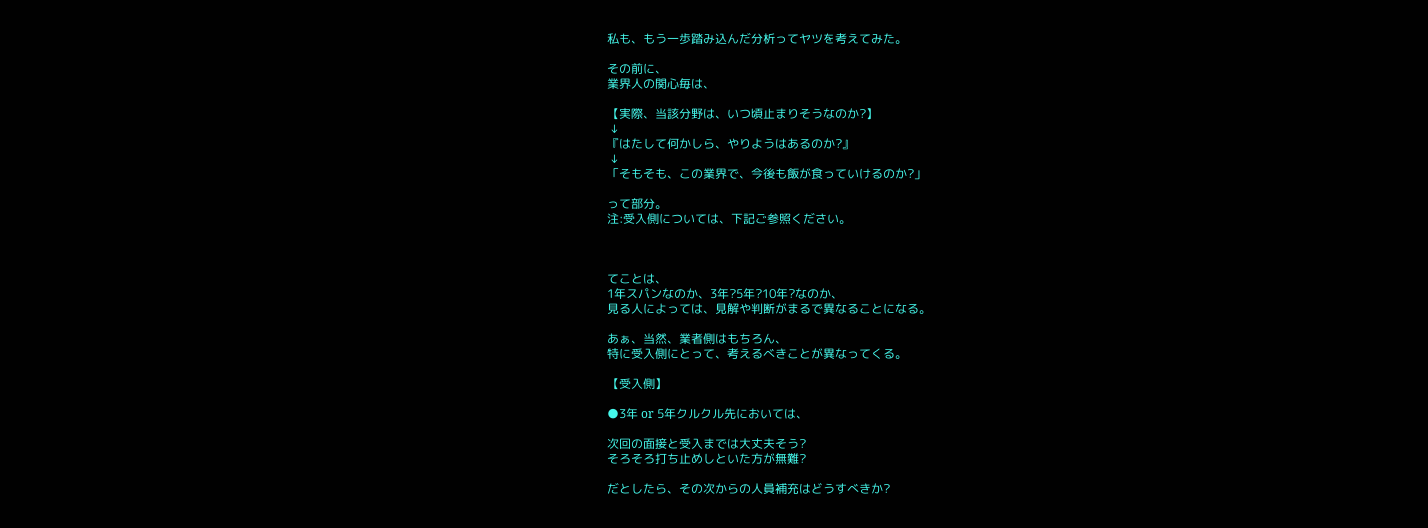私も、もう一歩踏み込んだ分析ってヤツを考えてみた。

その前に、
業界人の関心毎は、

【実際、当該分野は、いつ頃止まりそうなのか?】
 ↓
『はたして何かしら、やりようはあるのか?』
 ↓
「そもそも、この業界で、今後も飯が食っていけるのか?」

って部分。
注:受入側については、下記ご参照ください。



てことは、
1年スパンなのか、3年?5年?10年?なのか、
見る人によっては、見解や判断がまるで異なることになる。

あぁ、当然、業者側はもちろん、
特に受入側にとって、考えるべきことが異なってくる。

【受入側】

●3年 or 5年クルクル先においては、

次回の面接と受入までは大丈夫そう?
そろそろ打ち止めしといた方が無難?

だとしたら、その次からの人員補充はどうすべきか?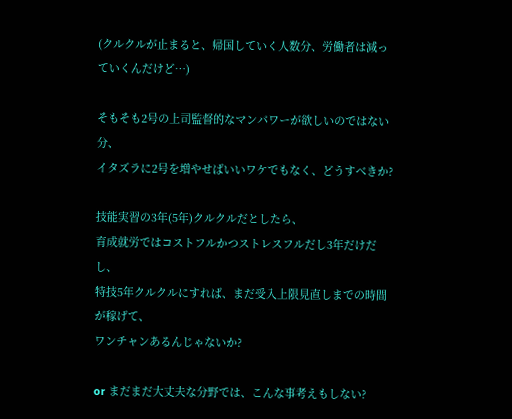(クルクルが止まると、帰国していく人数分、労働者は減っていくんだけど…)

そもそも2号の上司監督的なマンパワーが欲しいのではない分、
イタズラに2号を増やせばいいワケでもなく、どうすべきか?

技能実習の3年(5年)クルクルだとしたら、
育成就労ではコストフルかつストレスフルだし3年だけだし、
特技5年クルクルにすれば、まだ受入上限見直しまでの時間が稼げて、
ワンチャンあるんじゃないか?

or まだまだ大丈夫な分野では、こんな事考えもしない?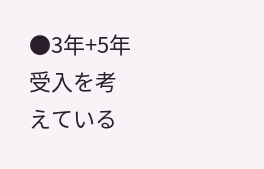●3年+5年受入を考えている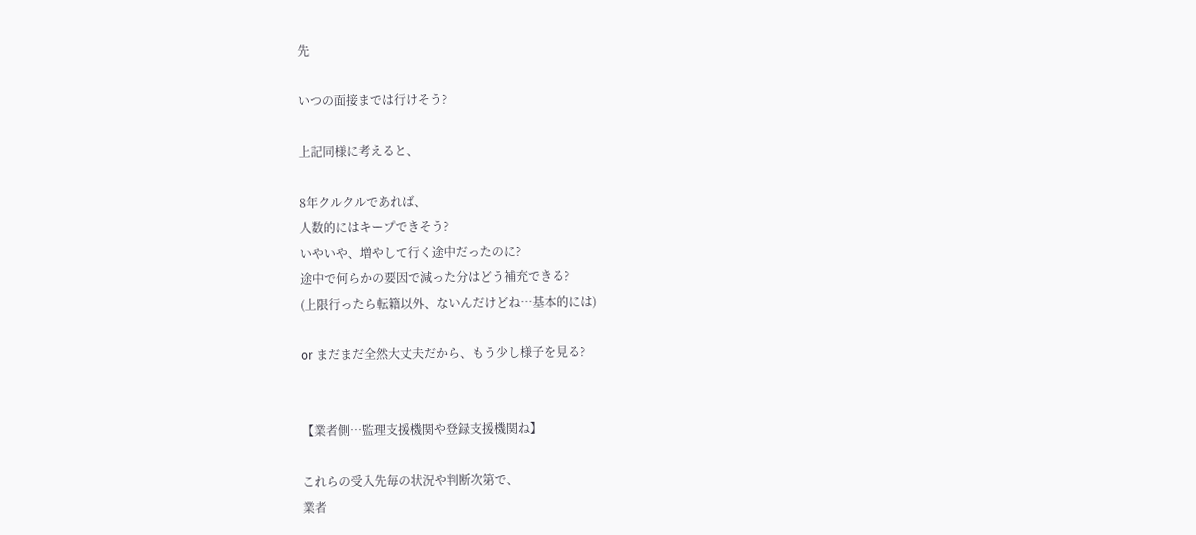先

いつの面接までは行けそう?

上記同様に考えると、

8年クルクルであれば、
人数的にはキープできそう?
いやいや、増やして行く途中だったのに?
途中で何らかの要因で減った分はどう補充できる?
(上限行ったら転籍以外、ないんだけどね…基本的には)

or まだまだ全然大丈夫だから、もう少し様子を見る?


【業者側…監理支援機関や登録支援機関ね】

これらの受入先毎の状況や判断次第で、
業者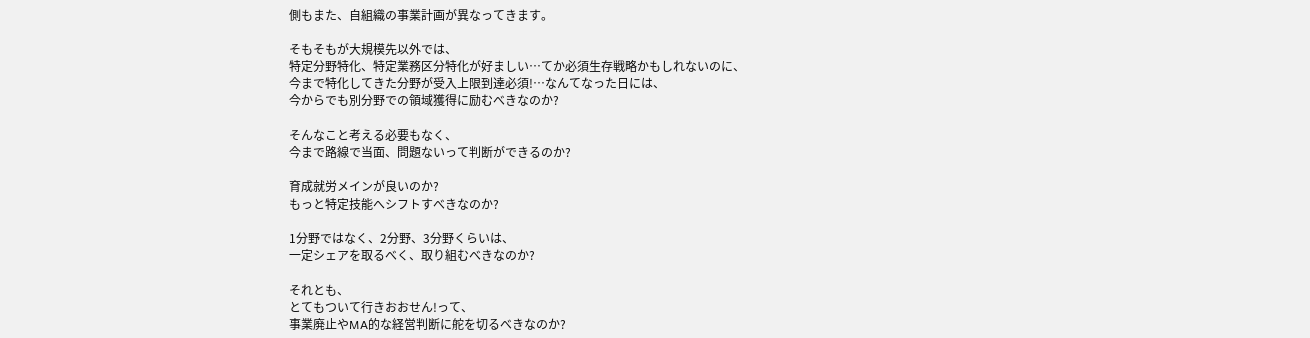側もまた、自組織の事業計画が異なってきます。

そもそもが大規模先以外では、
特定分野特化、特定業務区分特化が好ましい…てか必須生存戦略かもしれないのに、
今まで特化してきた分野が受入上限到達必須!…なんてなった日には、
今からでも別分野での領域獲得に励むべきなのか?

そんなこと考える必要もなく、
今まで路線で当面、問題ないって判断ができるのか?

育成就労メインが良いのか?
もっと特定技能へシフトすべきなのか?

1分野ではなく、2分野、3分野くらいは、
一定シェアを取るべく、取り組むべきなのか?

それとも、
とてもついて行きおおせん!って、
事業廃止やMA的な経営判断に舵を切るべきなのか?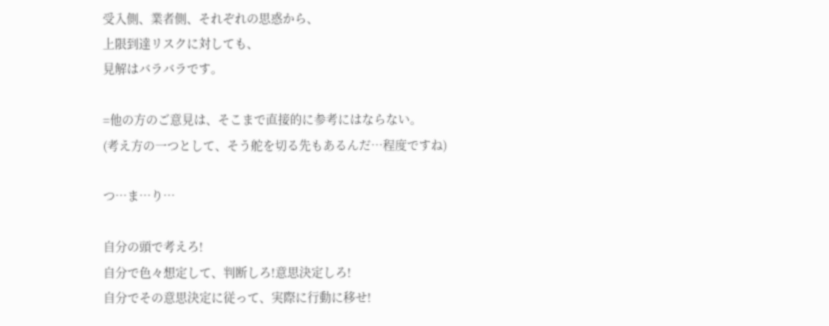受入側、業者側、それぞれの思惑から、
上限到達リスクに対しても、
見解はバラバラです。

=他の方のご意見は、そこまで直接的に参考にはならない。
(考え方の一つとして、そう舵を切る先もあるんだ…程度ですね)

つ…ま…り…

自分の頭で考えろ!
自分で色々想定して、判断しろ!意思決定しろ!
自分でその意思決定に従って、実際に行動に移せ!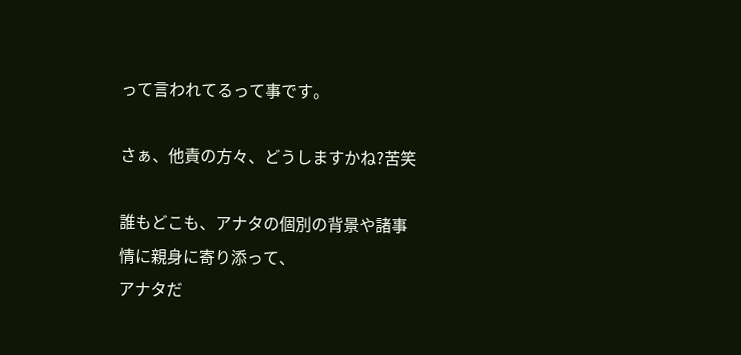って言われてるって事です。

さぁ、他責の方々、どうしますかね?苦笑

誰もどこも、アナタの個別の背景や諸事情に親身に寄り添って、
アナタだ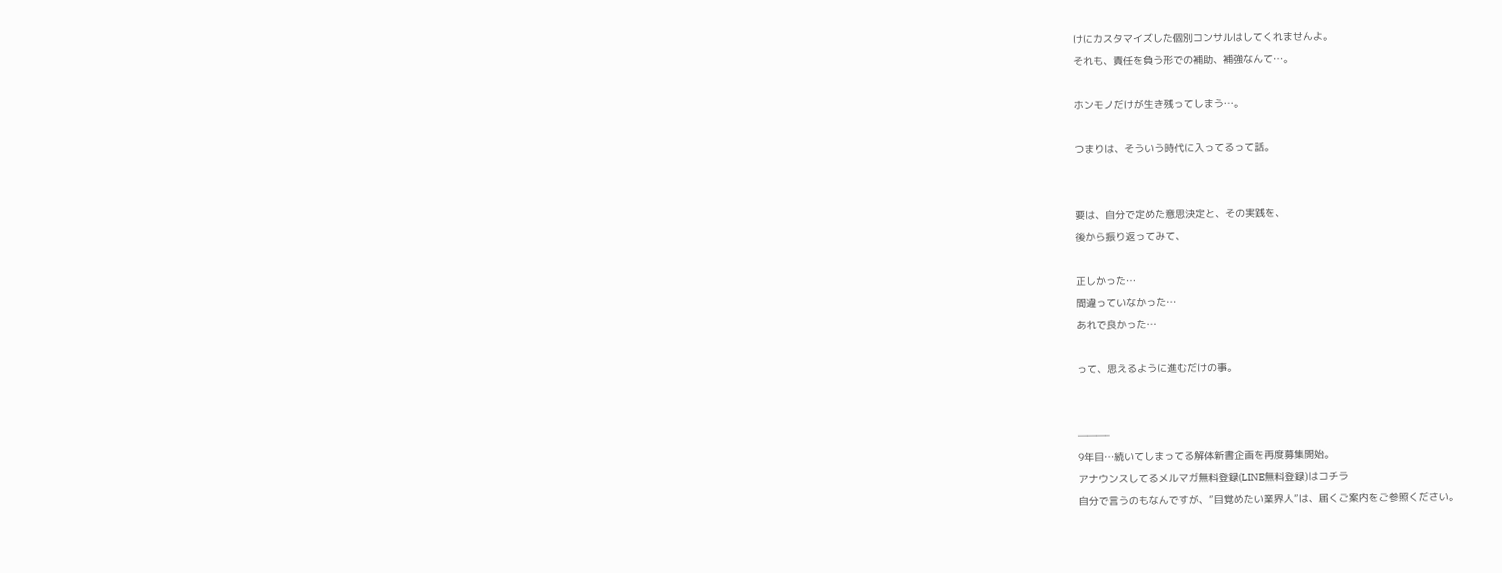けにカスタマイズした個別コンサルはしてくれませんよ。
それも、責任を負う形での補助、補強なんて…。

ホンモノだけが生き残ってしまう…。

つまりは、そういう時代に入ってるって話。


要は、自分で定めた意思決定と、その実践を、
後から振り返ってみて、

正しかった…
間違っていなかった…
あれで良かった…

って、思えるように進むだけの事。


———–
9年目…続いてしまってる解体新書企画を再度募集開始。
アナウンスしてるメルマガ無料登録(LINE無料登録)はコチラ
自分で言うのもなんですが、”目覚めたい業界人”は、届くご案内をご参照ください。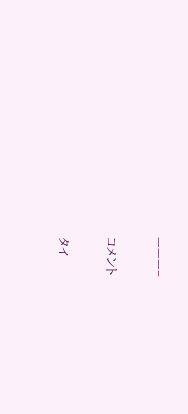———–

コメント

タイ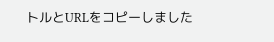トルとURLをコピーしました